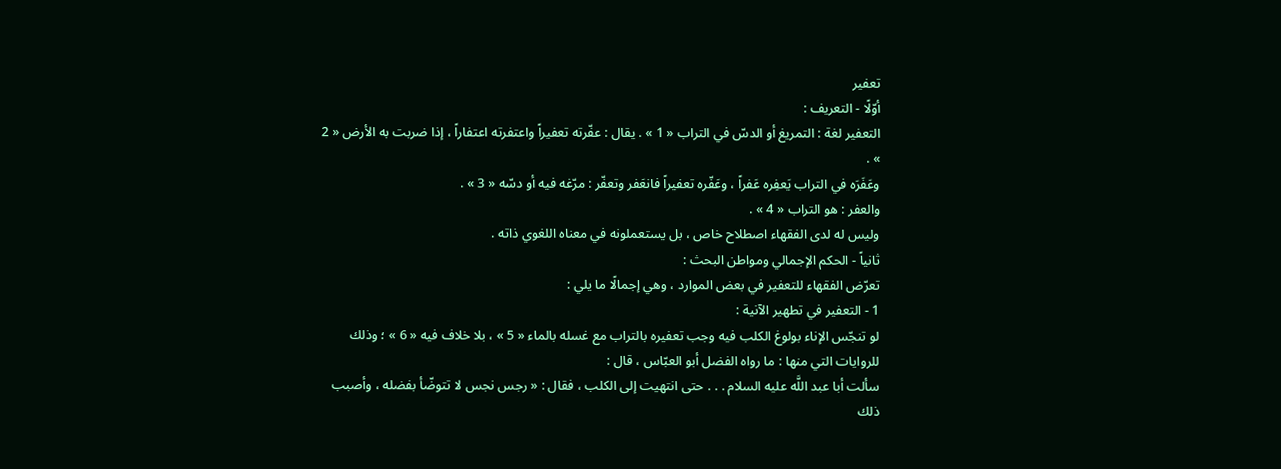تعفير
أوّلًا - التعريف :
التعفير لغة : التمريغ أو الدسّ في التراب « 1 » . يقال : عفّرته تعفيراً واعتفرته اعتفاراً ، إذا ضربت به الأرض « 2 » .
وعَفَرَه في التراب يَعفِره عَفراً ، وعَفّره تعفيراً فانعَفر وتعفّر : مرّغه فيه أو دسّه « 3 » .
والعفر : هو التراب « 4 » .
وليس له لدى الفقهاء اصطلاح خاص ، بل يستعملونه في معناه اللغوي ذاته .
ثانياً - الحكم الإجمالي ومواطن البحث :
تعرّض الفقهاء للتعفير في بعض الموارد ، وهي إجمالًا ما يلي :
1 - التعفير في تطهير الآنية :
لو تنجّس الإناء بولوغ الكلب فيه وجب تعفيره بالتراب مع غسله بالماء « 5 » ، بلا خلاف فيه « 6 » ؛ وذلك للروايات التي منها : ما رواه الفضل أبو العبّاس ، قال :
سألت أبا عبد اللَّه عليه السلام . . . حتى انتهيت إلى الكلب ، فقال : « رجس نجس لا تتوضّأ بفضله ، وأصبب ذلك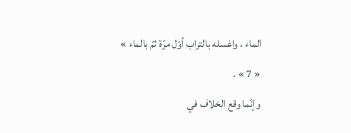الماء ، واغسله بالتراب أوّل مرّة ثمّ بالماء » « 7 » .
وإنّما وقع الخلاف في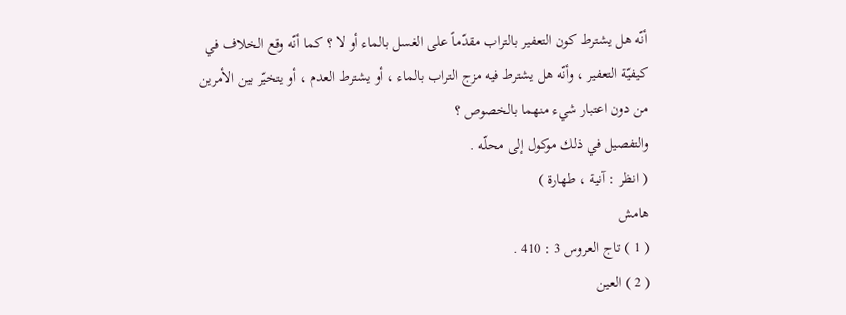أنّه هل يشترط كون التعفير بالتراب مقدّماً على الغسل بالماء أو لا ؟ كما أنّه وقع الخلاف في كيفيّة التعفير ، وأنّه هل يشترط فيه مزج التراب بالماء ، أو يشترط العدم ، أو يتخيّر بين الأمرين من دون اعتبار شيء منهما بالخصوص ؟
والتفصيل في ذلك موكول إلى محلّه .
( انظر : آنية ، طهارة )
هامش
( 1 ) تاج العروس 3 : 410 .
( 2 ) العين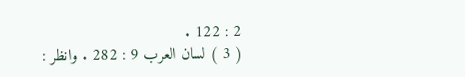2 : 122 .
( 3 ) لسان العرب 9 : 282 . وانظر :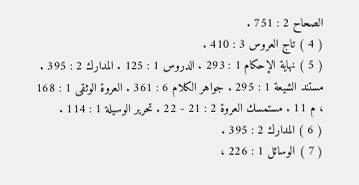الصحاح 2 : 751 .
( 4 ) تاج العروس 3 : 410 .
( 5 ) نهاية الإحكام 1 : 293 . الدروس 1 : 125 . المدارك 2 : 395 . مستند الشيعة 1 : 295 . جواهر الكلام 6 : 361 . العروة الوثقى 1 : 168 ، م 11 . مستمسك العروة 2 : 21 - 22 . تحرير الوسيلة 1 : 114 .
( 6 ) المدارك 2 : 395 .
( 7 ) الوسائل 1 : 226 ،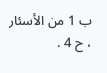ب 1 من الأسئار ، ح 4 .